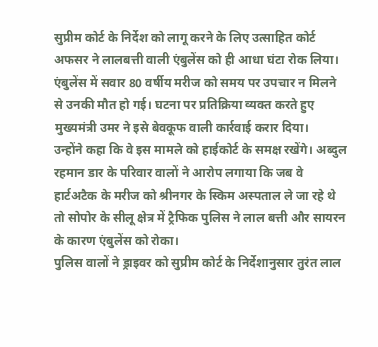सुप्रीम कोर्ट के निर्देश को लागू करने के लिए उत्साहित कोर्ट अफसर ने लालबत्ती वाली एंबुलेंस को ही आधा घंटा रोक लिया।
एंबुलेंस में सवार 80 वर्षीय मरीज को समय पर उपचार न मिलने से उनकी मौत हो गई। घटना पर प्रतिक्रिया व्यक्त करते हुए मुख्यमंत्री उमर ने इसे बेवकूफ वाली कार्रवाई करार दिया।
उन्होंने कहा कि वे इस मामले को हाईकोर्ट के समक्ष रखेंगे। अब्दुल रहमान डार के परिवार वालों ने आरोप लगाया कि जब वे हार्टअटैक के मरीज को श्रीनगर के स्किम अस्पताल ले जा रहे थे तो सोपोर के सीलू क्षेत्र में ट्रैफिक पुलिस ने लाल बत्ती और सायरन के कारण एंबुलेंस को रोका।
पुलिस वालों ने ड्राइवर को सुप्रीम कोर्ट के निर्देशानुसार तुरंत लाल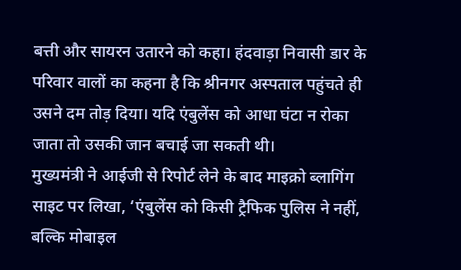बत्ती और सायरन उतारने को कहा। हंदवाड़ा निवासी डार के परिवार वालों का कहना है कि श्रीनगर अस्पताल पहुंचते ही उसने दम तोड़ दिया। यदि एंबुलेंस को आधा घंटा न रोका जाता तो उसकी जान बचाई जा सकती थी।
मुख्यमंत्री ने आईजी से रिपोर्ट लेने के बाद माइक्रो ब्लागिंग साइट पर लिखा, ‘एंबुलेंस को किसी ट्रैफिक पुलिस ने नहीं, बल्कि मोबाइल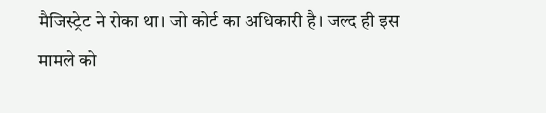मैजिस्ट्रेट ने रोका था। जो कोर्ट का अधिकारी है। जल्द ही इस मामले को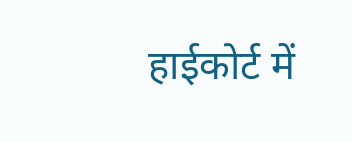हाईकोर्ट में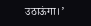उठाऊंगा।’